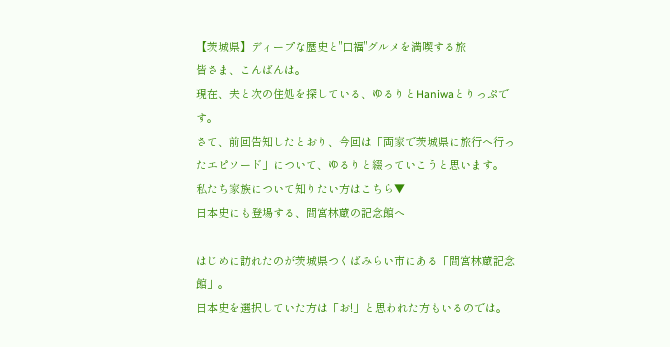【茨城県】ディープな歴史と"口福"グルメを満喫する旅
皆さま、こんばんは。
現在、夫と次の住処を探している、ゆるりとHaniwaとりっぷです。
さて、前回告知したとおり、今回は「両家で茨城県に旅行へ行ったエピソード」について、ゆるりと綴っていこうと思います。
私たち家族について知りたい方はこちら▼
日本史にも登場する、間宮林蔵の記念館へ

はじめに訪れたのが茨城県つくばみらい市にある「間宮林蔵記念館」。
日本史を選択していた方は「お!」と思われた方もいるのでは。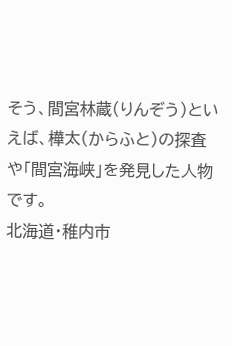そう、間宮林蔵(りんぞう)といえば、樺太(からふと)の探査や「間宮海峡」を発見した人物です。
北海道・稚内市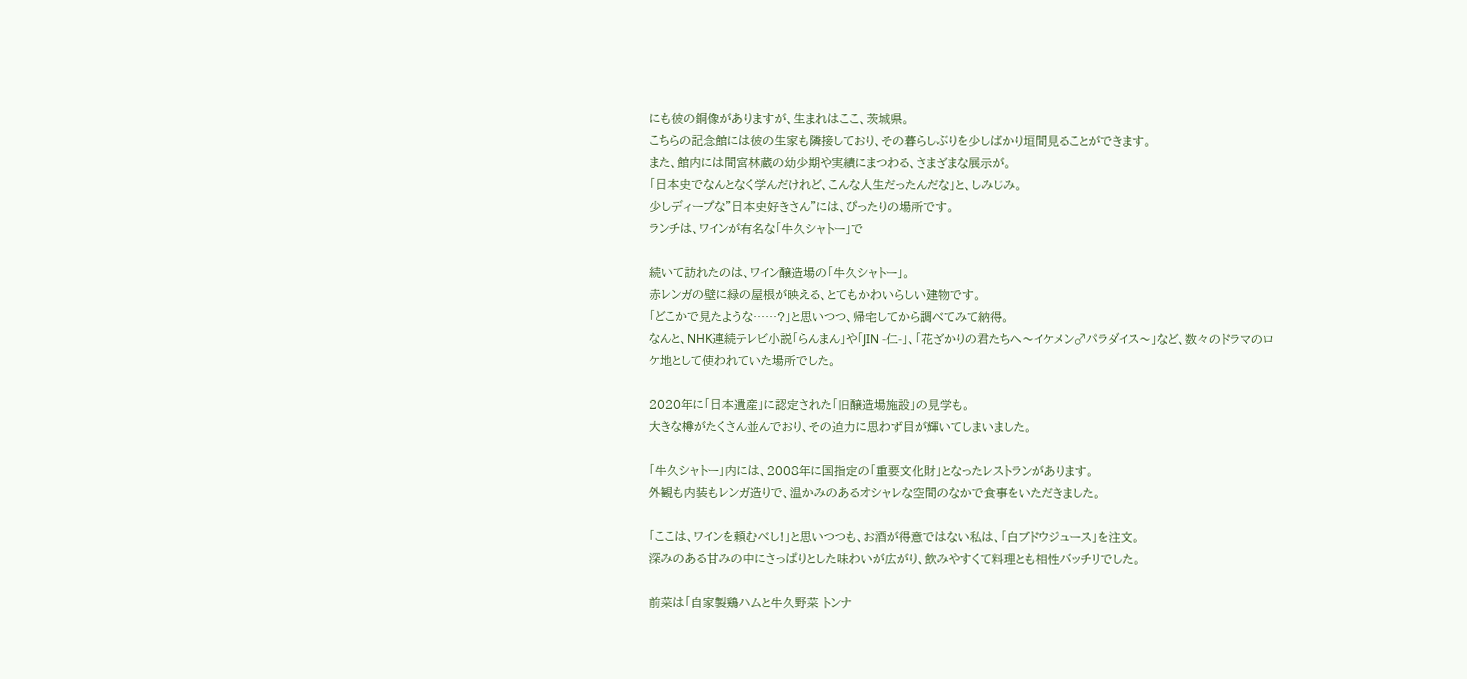にも彼の銅像がありますが、生まれはここ、茨城県。
こちらの記念館には彼の生家も隣接しており、その暮らしぶりを少しばかり垣間見ることができます。
また、館内には間宮林蔵の幼少期や実績にまつわる、さまざまな展示が。
「日本史でなんとなく学んだけれど、こんな人生だったんだな」と、しみじみ。
少しディープな"日本史好きさん"には、ぴったりの場所です。
ランチは、ワインが有名な「牛久シャトー」で

続いて訪れたのは、ワイン醸造場の「牛久シャトー」。
赤レンガの壁に緑の屋根が映える、とてもかわいらしい建物です。
「どこかで見たような……?」と思いつつ、帰宅してから調べてみて納得。
なんと、NHK連続テレビ小説「らんまん」や「JIN -仁-」、「花ざかりの君たちへ〜イケメン♂パラダイス〜」など、数々のドラマのロケ地として使われていた場所でした。

2020年に「日本遺産」に認定された「旧醸造場施設」の見学も。
大きな樽がたくさん並んでおり、その迫力に思わず目が輝いてしまいました。

「牛久シャトー」内には、2008年に国指定の「重要文化財」となったレストランがあります。
外観も内装もレンガ造りで、温かみのあるオシャレな空間のなかで食事をいただきました。

「ここは、ワインを頼むべし!」と思いつつも、お酒が得意ではない私は、「白ブドウジュース」を注文。
深みのある甘みの中にさっぱりとした味わいが広がり、飲みやすくて料理とも相性バッチリでした。

前菜は「自家製鶏ハムと牛久野菜 トンナ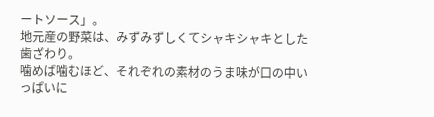ートソース」。
地元産の野菜は、みずみずしくてシャキシャキとした歯ざわり。
噛めば噛むほど、それぞれの素材のうま味が口の中いっぱいに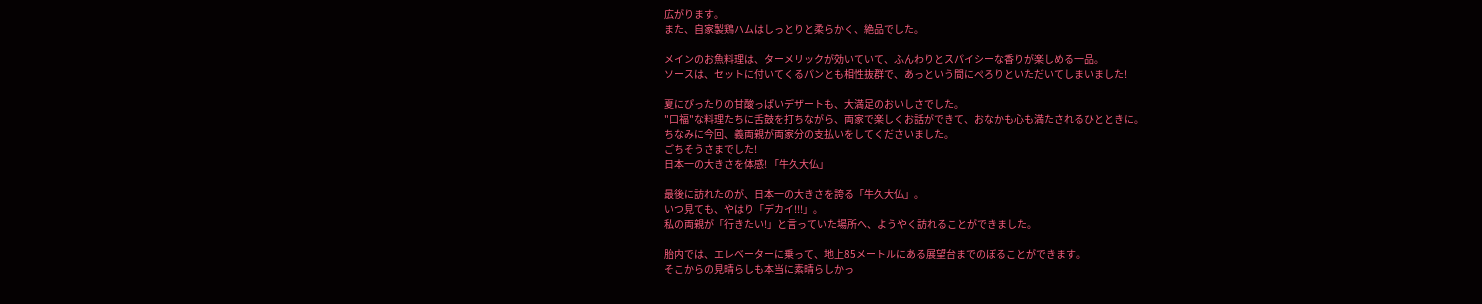広がります。
また、自家製鶏ハムはしっとりと柔らかく、絶品でした。

メインのお魚料理は、ターメリックが効いていて、ふんわりとスパイシーな香りが楽しめる一品。
ソースは、セットに付いてくるパンとも相性抜群で、あっという間にぺろりといただいてしまいました!

夏にぴったりの甘酸っぱいデザートも、大満足のおいしさでした。
"口福"な料理たちに舌鼓を打ちながら、両家で楽しくお話ができて、おなかも心も満たされるひとときに。
ちなみに今回、義両親が両家分の支払いをしてくださいました。
ごちそうさまでした!
日本一の大きさを体感! 「牛久大仏」

最後に訪れたのが、日本一の大きさを誇る「牛久大仏」。
いつ見ても、やはり「デカイ!!!」。
私の両親が「行きたい!」と言っていた場所へ、ようやく訪れることができました。

胎内では、エレベーターに乗って、地上85メートルにある展望台までのぼることができます。
そこからの見晴らしも本当に素晴らしかっ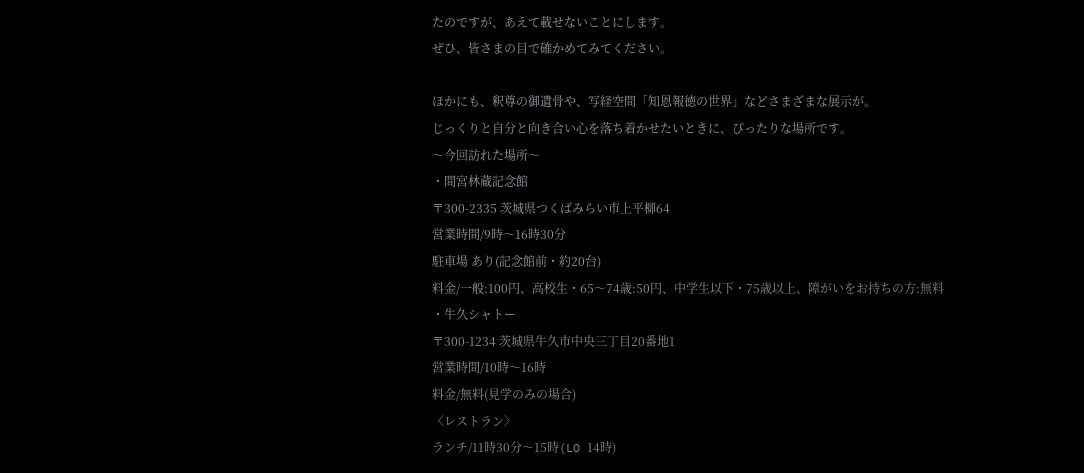たのですが、あえて載せないことにします。
ぜひ、皆さまの目で確かめてみてください。

ほかにも、釈尊の御遺骨や、写経空間「知恩報徳の世界」などさまざまな展示が。
じっくりと自分と向き合い心を落ち着かせたいときに、ぴったりな場所です。
〜今回訪れた場所〜
・間宮林蔵記念館
〒300-2335 茨城県つくばみらい市上平柳64
営業時間/9時〜16時30分
駐車場 あり(記念館前・約20台)
料金/一般:100円、高校生・65〜74歳:50円、中学生以下・75歳以上、障がいをお持ちの方:無料
・牛久シャトー
〒300-1234 茨城県牛久市中央三丁目20番地1
営業時間/10時〜16時
料金/無料(見学のみの場合)
〈レストラン〉
ランチ/11時30分〜15時(LO 14時)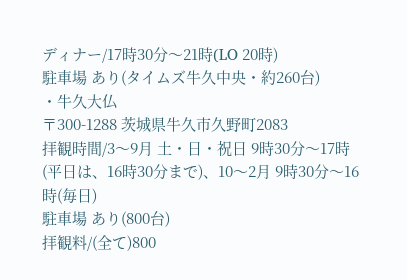ディナー/17時30分〜21時(LO 20時)
駐車場 あり(タイムズ牛久中央・約260台)
・牛久大仏
〒300-1288 茨城県牛久市久野町2083
拝観時間/3〜9月 土・日・祝日 9時30分〜17時(平日は、16時30分まで)、10〜2月 9時30分〜16時(毎日)
駐車場 あり(800台)
拝観料/(全て)800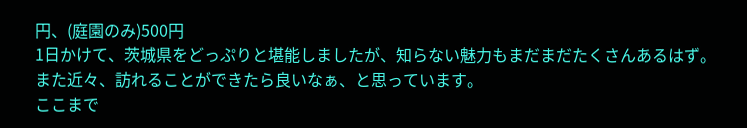円、(庭園のみ)500円
1日かけて、茨城県をどっぷりと堪能しましたが、知らない魅力もまだまだたくさんあるはず。
また近々、訪れることができたら良いなぁ、と思っています。
ここまで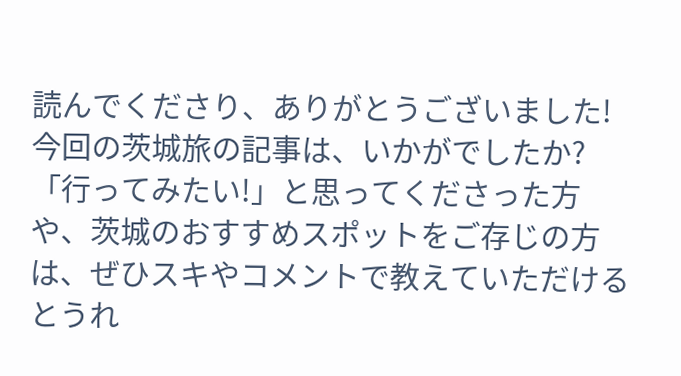読んでくださり、ありがとうございました!
今回の茨城旅の記事は、いかがでしたか?
「行ってみたい!」と思ってくださった方や、茨城のおすすめスポットをご存じの方は、ぜひスキやコメントで教えていただけるとうれ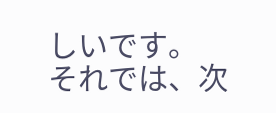しいです。
それでは、次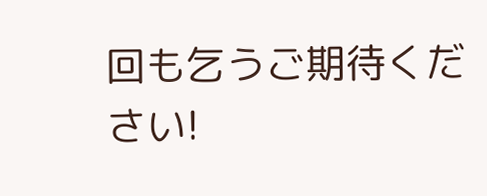回も乞うご期待ください!